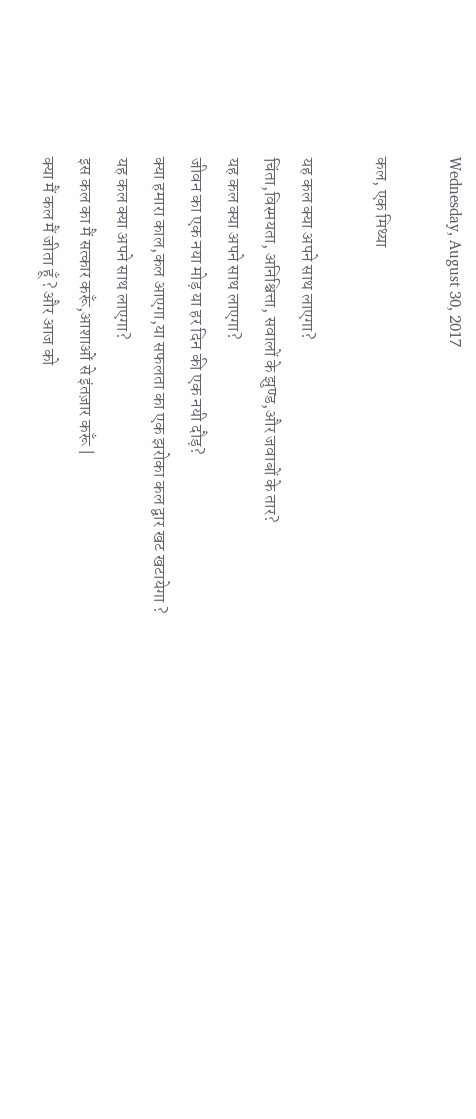Wednesday, August 30, 2017

कल, एक मिथ्या

यह कल क्या अपने साथ लाएगा?
चिंता,विस्मयता, अनिश्चित्ता, सवालों के झुण्ड,और जवाबों के तार?
यह कल क्या अपने साथ लाएगा?
जीवन का एक नया मोड़ या हर दिन की एक नयी दौड़?
क्या हमारा काल,कल आएगा,या सफलता का एक झरोका कल द्वार खट खटायेगा ?
यह कल क्या अपने साथ लाएगा?
इस कल का मैं सत्कार करूँ,आशाओं से इंतज़ार करूँ |
क्या मैं कल मैं जीता हूँ ? और आज को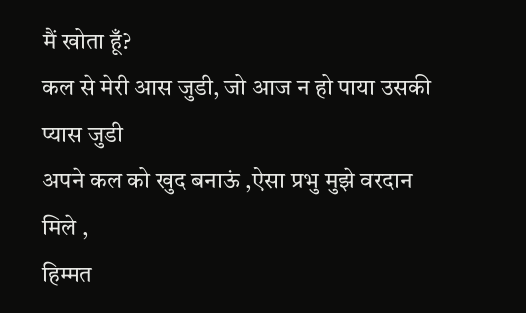मैं खोता हूँ?
कल से मेरी आस जुडी, जो आज न हो पाया उसकी प्यास जुडी
अपने कल को खुद बनाऊं ,ऐसा प्रभु मुझे वरदान मिले ,
हिम्मत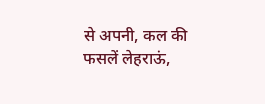से अपनी, कल की फसलें लेहराऊं,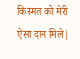किस्मत को मेरी ऐसा दान मिले|